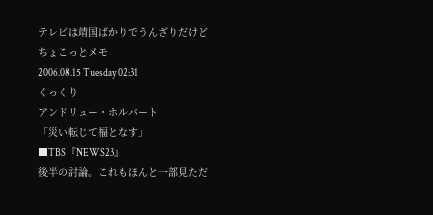テレビは靖国ばかりでうんざりだけどちょこっとメモ
2006.08.15 Tuesday 02:31
くっくり
アンドリュー・ホルバート
「災い転じて福となす」
■TBS『NEWS23』
後半の討論。これもほんと一部見ただ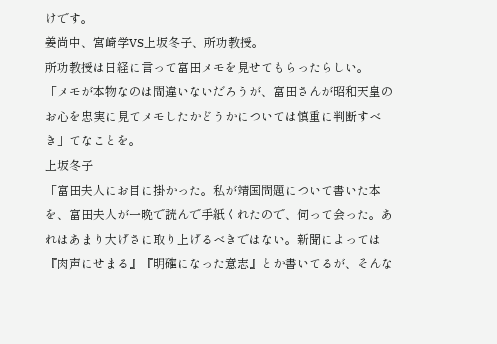けです。
姜尚中、宮崎学VS上坂冬子、所功教授。
所功教授は日経に言って富田メモを見せてもらったらしい。
「メモが本物なのは間違いないだろうが、富田さんが昭和天皇のお心を忠実に見てメモしたかどうかについては慎重に判断すべき」てなことを。
上坂冬子
「富田夫人にお目に掛かった。私が靖国問題について書いた本を、富田夫人が一晩で読んで手紙くれたので、伺って会った。あれはあまり大げさに取り上げるべきではない。新聞によっては『肉声にせまる』『明確になった意志』とか書いてるが、そんな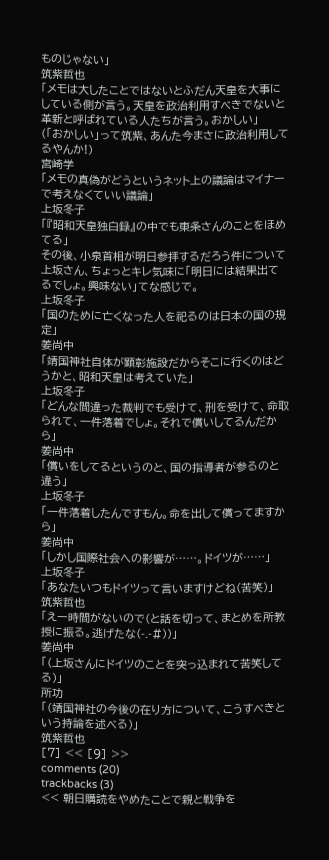ものじゃない」
筑紫哲也
「メモは大したことではないとふだん天皇を大事にしている側が言う。天皇を政治利用すべきでないと革新と呼ばれている人たちが言う。おかしい」
(「おかしい」って筑紫、あんた今まさに政治利用してるやんか!)
宮崎学
「メモの真偽がどうというネット上の議論はマイナーで考えなくていい議論」
上坂冬子
「『昭和天皇独白録』の中でも東条さんのことをほめてる」
その後、小泉首相が明日参拝するだろう件について上坂さん、ちょっとキレ気味に「明日には結果出てるでしょ。興味ない」てな感じで。
上坂冬子
「国のために亡くなった人を祀るのは日本の国の規定」
姜尚中
「靖国神社自体が顕彰施設だからそこに行くのはどうかと、昭和天皇は考えていた」
上坂冬子
「どんな間違った裁判でも受けて、刑を受けて、命取られて、一件落着でしょ。それで償いしてるんだから」
姜尚中
「償いをしてるというのと、国の指導者が参るのと違う」
上坂冬子
「一件落着したんですもん。命を出して償ってますから」
姜尚中
「しかし国際社会への影響が……。ドイツが……」
上坂冬子
「あなたいつもドイツって言いますけどね(苦笑)」
筑紫哲也
「えー時間がないので(と話を切って、まとめを所教授に振る。逃げたな(-.-#))」
姜尚中
「(上坂さんにドイツのことを突っ込まれて苦笑してる)」
所功
「(靖国神社の今後の在り方について、こうすべきという持論を述べる)」
筑紫哲也
[7] << [9] >>
comments (20)
trackbacks (3)
<< 朝日購読をやめたことで親と戦争を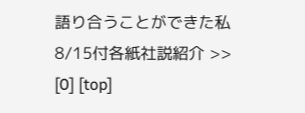語り合うことができた私
8/15付各紙社説紹介 >>
[0] [top]